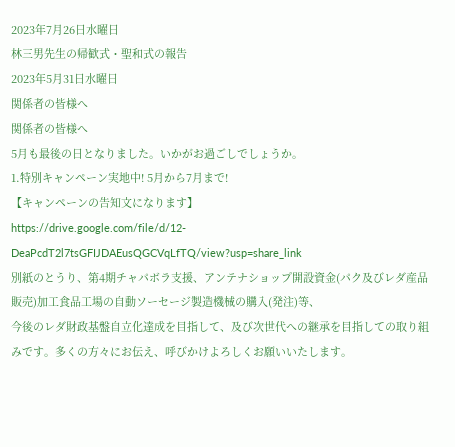2023年7月26日水曜日
林三男先生の帰歓式・聖和式の報告
2023年5月31日水曜日
関係者の皆様へ
関係者の皆様へ
5月も最後の日となりました。いかがお過ごしでしょうか。
1.特別キャンペーン実地中! 5月から7月まで!
【キャンペーンの告知文になります】
https://drive.google.com/file/d/12-DeaPcdT2l7tsGFIJDAEusQGCVqLfTQ/view?usp=share_link
別紙のとうり、第4期チャパボラ支援、アンテナショップ開設資金(パク及びレダ産品販売)加工食品工場の自動ソーセージ製造機械の購入(発注)等、
今後のレダ財政基盤自立化達成を目指して、及び次世代への継承を目指しての取り組みです。多くの方々にお伝え、呼びかけよろしくお願いいたします。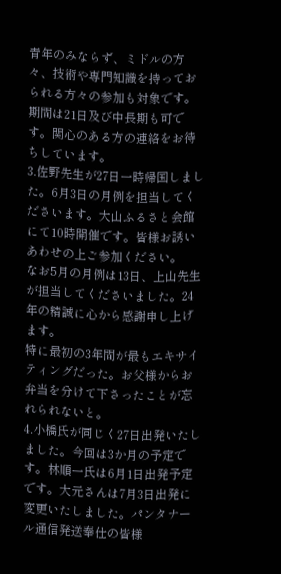青年のみならず、ミドルの方々、技術や専門知識を持っておられる方々の参加も対象です。期間は21日及び中長期も可です。関心のある方の連絡をお待ちしています。
3.佐野先生が27日一時帰国しました。6月3日の月例を担当してくださいます。大山ふるさと会館にて10時開催です。皆様お誘いあわせの上ご参加ください。
なお5月の月例は13日、上山先生が担当してくださいました。24年の精誠に心から感謝申し上げます。
特に最初の3年間が最もエキサイティングだった。お父様からお弁当を分けて下さったことが忘れられないと。
4.小橋氏が同じく27日出発いたしました。今回は3か月の予定です。林順一氏は6月1日出発予定です。大元さんは7月3日出発に変更いたしました。パンタナール通信発送奉仕の皆様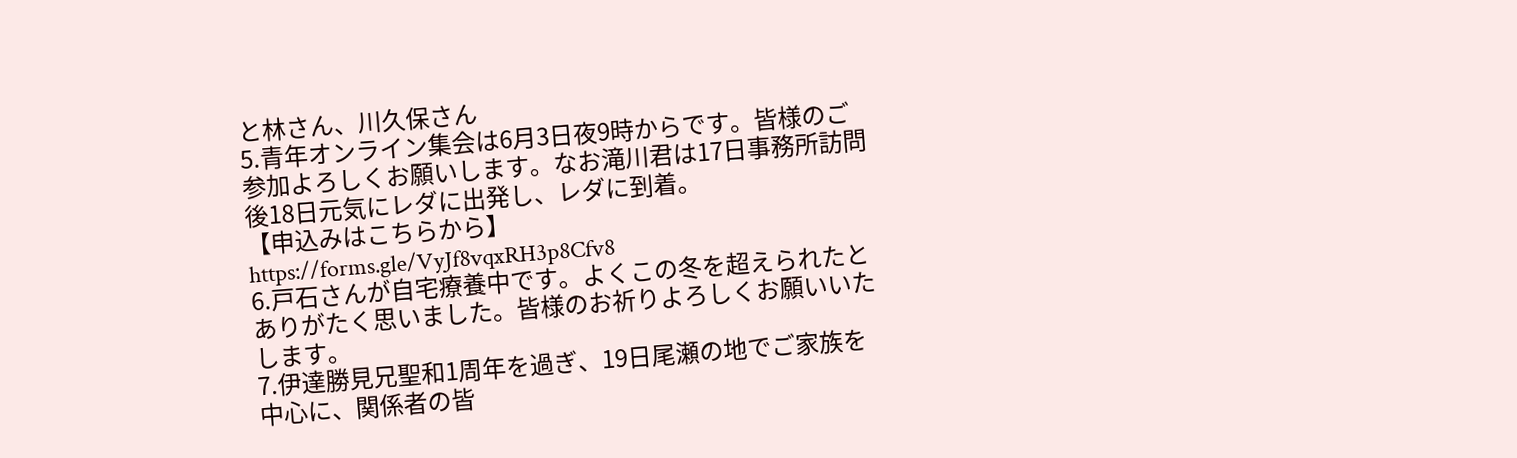と林さん、川久保さん
5.青年オンライン集会は6月3日夜9時からです。皆様のご参加よろしくお願いします。なお滝川君は17日事務所訪問後18日元気にレダに出発し、レダに到着。
【申込みはこちらから】
https://forms.gle/VyJf8vqxRH3p8Cfv8
6.戸石さんが自宅療養中です。よくこの冬を超えられたとありがたく思いました。皆様のお祈りよろしくお願いいたします。
7.伊達勝見兄聖和1周年を過ぎ、19日尾瀬の地でご家族を中心に、関係者の皆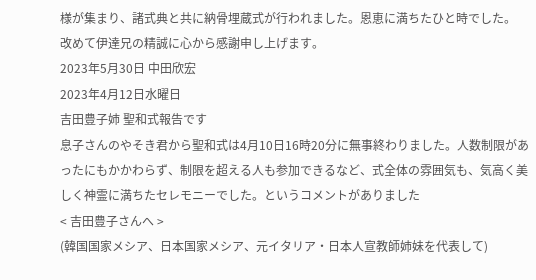様が集まり、諸式典と共に納骨埋蔵式が行われました。恩恵に満ちたひと時でした。
改めて伊達兄の精誠に心から感謝申し上げます。
2023年5月30日 中田欣宏
2023年4月12日水曜日
吉田豊子姉 聖和式報告です
息子さんのやそき君から聖和式は4月10日16時20分に無事終わりました。人数制限があったにもかかわらず、制限を超える人も参加できるなど、式全体の雰囲気も、気高く美しく神霊に満ちたセレモニーでした。というコメントがありました
< 吉田豊子さんへ >
(韓国国家メシア、日本国家メシア、元イタリア・日本人宣教師姉妹を代表して)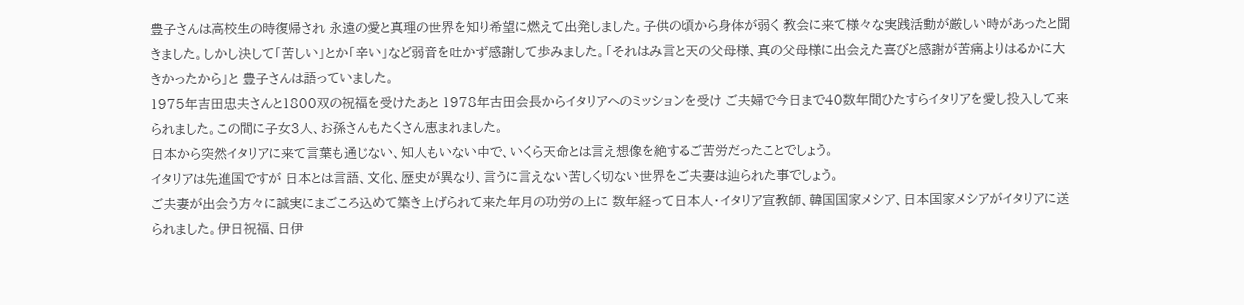豊子さんは高校生の時復帰され 永遠の愛と真理の世界を知り希望に燃えて出発しました。子供の頃から身体が弱く 教会に来て様々な実践活動が厳しい時があったと聞きました。しかし決して「苦しい」とか「辛い」など弱音を吐かず感謝して歩みました。「それはみ言と天の父母様、真の父母様に出会えた喜びと感謝が苦痛よりはるかに大きかったから」と 豊子さんは語っていました。
1975年吉田忠夫さんと1800双の祝福を受けたあと 1978年古田会長からイタリアへのミッションを受け ご夫婦で今日まで40数年間ひたすらイタリアを愛し投入して来られました。この間に子女3人、お孫さんもたくさん恵まれました。
日本から突然イタリアに来て言葉も通じない、知人もいない中で、いくら天命とは言え想像を絶するご苦労だったことでしょう。
イタリアは先進国ですが 日本とは言語、文化、歴史が異なり、言うに言えない苦しく切ない世界をご夫妻は辿られた事でしょう。
ご夫妻が出会う方々に誠実にまごころ込めて築き上げられて来た年月の功労の上に 数年経って日本人・イタリア宣教師、韓国国家メシア、日本国家メシアがイタリアに送られました。伊日祝福、日伊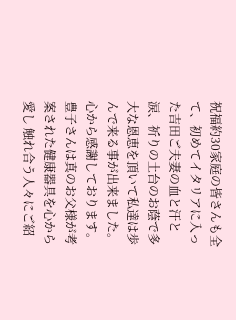祝福約30家庭の皆さんも全て、初めてイタリアに入った吉田ご夫妻の血と汗と涙、祈りの土台のお蔭で多大な恩恵を頂いて私達は歩んで来る事が出来ました。心から感謝しております。
豊子さんは真のお父様が考案された健康器具を心から愛し 触れ合う人々にご紹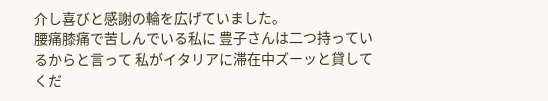介し喜びと感謝の輪を広げていました。
腰痛膝痛で苦しんでいる私に 豊子さんは二つ持っているからと言って 私がイタリアに滞在中ズーッと貸してくだ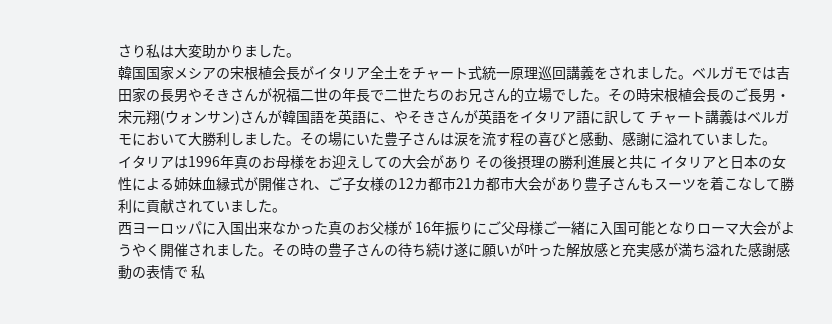さり私は大変助かりました。
韓国国家メシアの宋根植会長がイタリア全土をチャート式統一原理巡回講義をされました。ベルガモでは吉田家の長男やそきさんが祝福二世の年長で二世たちのお兄さん的立場でした。その時宋根植会長のご長男・宋元翔(ウォンサン)さんが韓国語を英語に、やそきさんが英語をイタリア語に訳して チャート講義はベルガモにおいて大勝利しました。その場にいた豊子さんは涙を流す程の喜びと感動、感謝に溢れていました。
イタリアは1996年真のお母様をお迎えしての大会があり その後摂理の勝利進展と共に イタリアと日本の女性による姉妹血縁式が開催され、ご子女様の12カ都市21カ都市大会があり豊子さんもスーツを着こなして勝利に貢献されていました。
西ヨーロッパに入国出来なかった真のお父様が 16年振りにご父母様ご一緒に入国可能となりローマ大会がようやく開催されました。その時の豊子さんの待ち続け遂に願いが叶った解放感と充実感が満ち溢れた感謝感動の表情で 私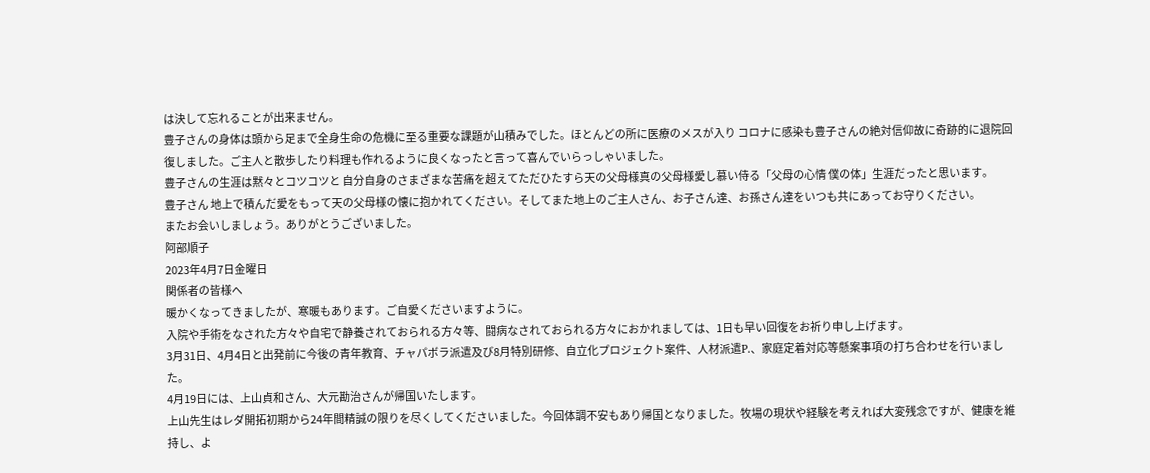は決して忘れることが出来ません。
豊子さんの身体は頭から足まで全身生命の危機に至る重要な課題が山積みでした。ほとんどの所に医療のメスが入り コロナに感染も豊子さんの絶対信仰故に奇跡的に退院回復しました。ご主人と散歩したり料理も作れるように良くなったと言って喜んでいらっしゃいました。
豊子さんの生涯は黙々とコツコツと 自分自身のさまざまな苦痛を超えてただひたすら天の父母様真の父母様愛し慕い侍る「父母の心情 僕の体」生涯だったと思います。
豊子さん 地上で積んだ愛をもって天の父母様の懐に抱かれてください。そしてまた地上のご主人さん、お子さん達、お孫さん達をいつも共にあってお守りください。
またお会いしましょう。ありがとうございました。
阿部順子
2023年4月7日金曜日
関係者の皆様へ
暖かくなってきましたが、寒暖もあります。ご自愛くださいますように。
入院や手術をなされた方々や自宅で静養されておられる方々等、闘病なされておられる方々におかれましては、1日も早い回復をお祈り申し上げます。
3月31日、4月4日と出発前に今後の青年教育、チャパボラ派遣及び8月特別研修、自立化プロジェクト案件、人材派遣P.、家庭定着対応等懸案事項の打ち合わせを行いました。
4月19日には、上山貞和さん、大元勘治さんが帰国いたします。
上山先生はレダ開拓初期から24年間精誠の限りを尽くしてくださいました。今回体調不安もあり帰国となりました。牧場の現状や経験を考えれば大変残念ですが、健康を維持し、よ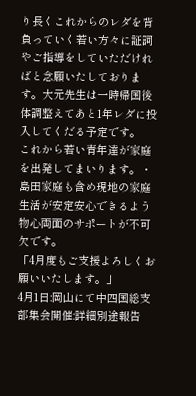り長くこれからのレダを背負っていく若い方々に証詞やご指導をしていただければと念願いたしております。大元先生は一時帰国後体調整えてあと1年レダに投入してくだる予定です。
これから若い青年達が家庭を出発してまいります。・島田家庭も含め現地の家庭生活が安定安心できるよう物心両面のサポートが不可欠です。
「4月度もご支援よろしくお願いいたします。」
4月1日:岡山にて中四国総支部集会開催:詳細別途報告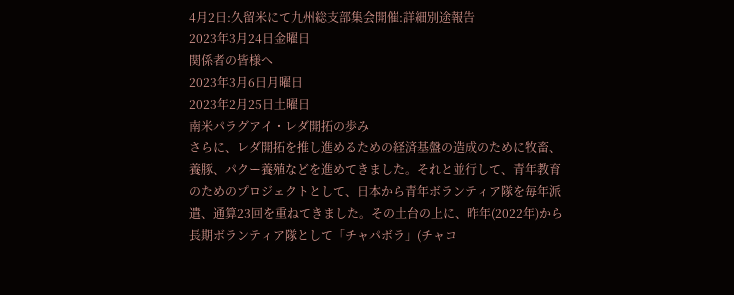4月2日:久留米にて九州総支部集会開催:詳細別途報告
2023年3月24日金曜日
関係者の皆様へ
2023年3月6日月曜日
2023年2月25日土曜日
南米パラグアイ・レダ開拓の歩み
さらに、レダ開拓を推し進めるための経済基盤の造成のために牧畜、養豚、パクー養殖などを進めてきました。それと並行して、青年教育のためのプロジェクトとして、日本から青年ボランティア隊を毎年派遣、通算23回を重ねてきました。その土台の上に、昨年(2022年)から長期ボランティア隊として「チャパボラ」(チャコ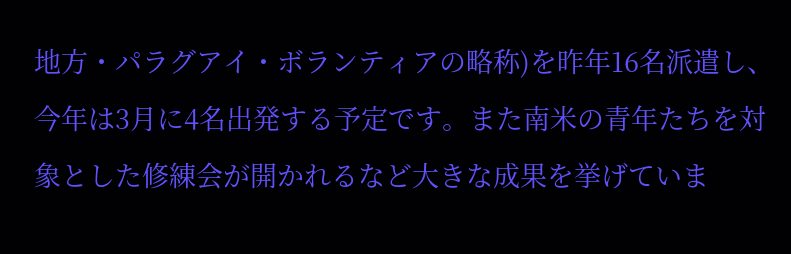地方・パラグアイ・ボランティアの略称)を昨年16名派遣し、今年は3月に4名出発する予定です。また南米の青年たちを対象とした修練会が開かれるなど大きな成果を挙げていま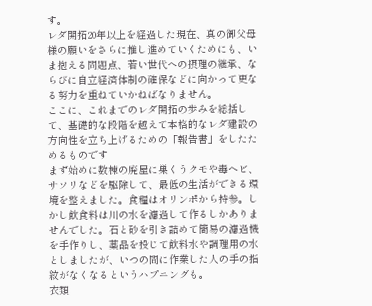す。
レダ開拓20年以上を経過した現在、真の御父母様の願いをさらに推し進めていくためにも、いま抱える問題点、若い世代への摂理の継承、ならびに自立経済体制の確保などに向かって更なる努力を重ねていかねばなりません。
ここに、これまでのレダ開拓の歩みを総括して、基礎的な段階を越えて本格的なレダ建設の方向性を立ち上げるための「報告書」をしたためるものです
まず始めに数棟の廃屋に巣くうクモや毒ヘビ、サソリなどを駆除して、最低の生活ができる環境を整えました。食糧はオリンポから持参。しかし飲食料は川の水を濾過して作るしかありませんでした。石と砂を引き詰めて簡易の濾過機を手作りし、薬品を投じて飲料水や調理用の水としましたが、いつの間に作業した人の手の指紋がなくなるというハプニングも。
衣類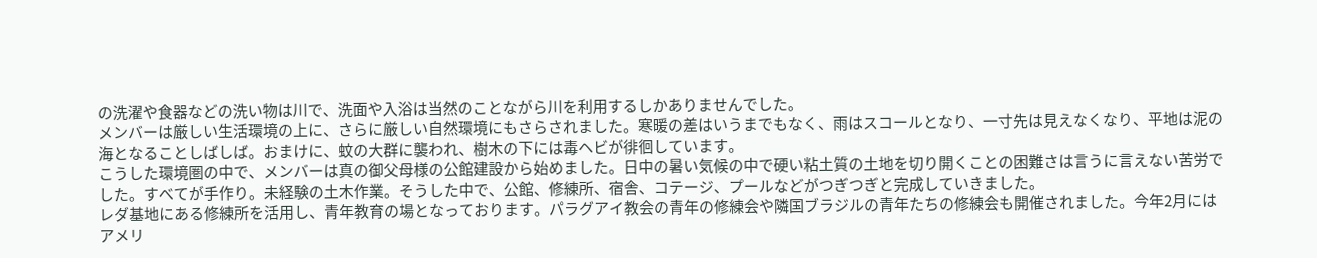の洗濯や食器などの洗い物は川で、洗面や入浴は当然のことながら川を利用するしかありませんでした。
メンバーは厳しい生活環境の上に、さらに厳しい自然環境にもさらされました。寒暖の差はいうまでもなく、雨はスコールとなり、一寸先は見えなくなり、平地は泥の海となることしばしば。おまけに、蚊の大群に襲われ、樹木の下には毒ヘビが徘徊しています。
こうした環境圏の中で、メンバーは真の御父母様の公館建設から始めました。日中の暑い気候の中で硬い粘土質の土地を切り開くことの困難さは言うに言えない苦労でした。すべてが手作り。未経験の土木作業。そうした中で、公館、修練所、宿舎、コテージ、プールなどがつぎつぎと完成していきました。
レダ基地にある修練所を活用し、青年教育の場となっております。パラグアイ教会の青年の修練会や隣国ブラジルの青年たちの修練会も開催されました。今年2月にはアメリ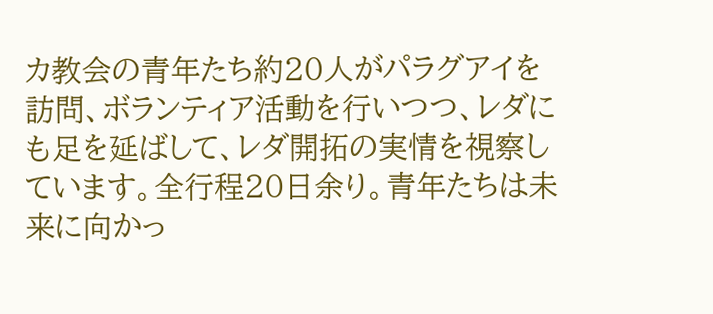カ教会の青年たち約20人がパラグアイを訪問、ボランティア活動を行いつつ、レダにも足を延ばして、レダ開拓の実情を視察しています。全行程20日余り。青年たちは未来に向かっ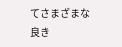てさまざまな良き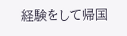経験をして帰国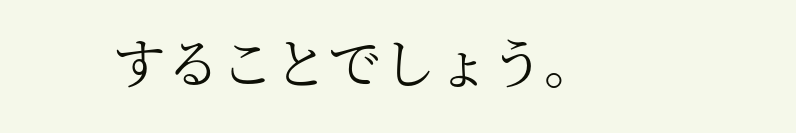することでしょう。